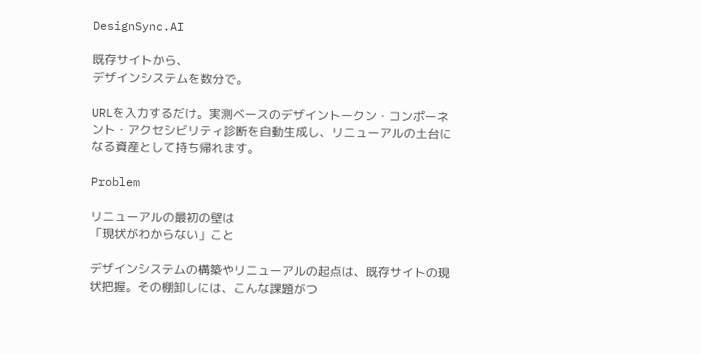DesignSync.AI

既存サイトから、
デザインシステムを数分で。

URLを入力するだけ。実測ベースのデザイントークン・コンポーネント・アクセシビリティ診断を自動生成し、リニューアルの土台になる資産として持ち帰れます。

Problem

リニューアルの最初の壁は
「現状がわからない」こと

デザインシステムの構築やリニューアルの起点は、既存サイトの現状把握。その棚卸しには、こんな課題がつ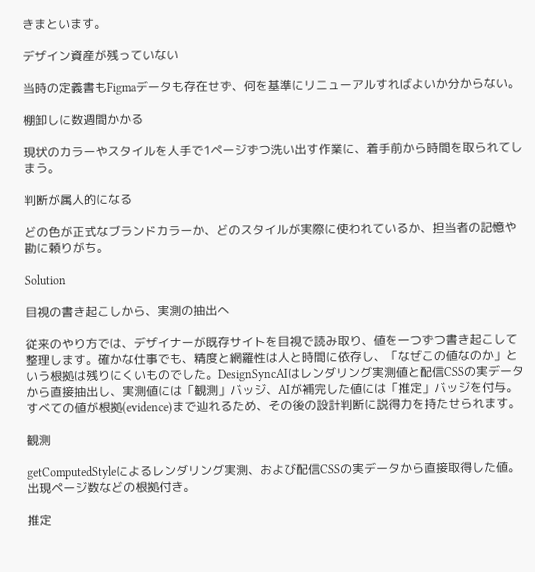きまといます。

デザイン資産が残っていない

当時の定義書もFigmaデータも存在せず、何を基準にリニューアルすればよいか分からない。

棚卸しに数週間かかる

現状のカラーやスタイルを人手で1ページずつ洗い出す作業に、着手前から時間を取られてしまう。

判断が属人的になる

どの色が正式なブランドカラーか、どのスタイルが実際に使われているか、担当者の記憶や勘に頼りがち。

Solution

目視の書き起こしから、実測の抽出へ

従来のやり方では、デザイナーが既存サイトを目視で読み取り、値を一つずつ書き起こして整理します。確かな仕事でも、精度と網羅性は人と時間に依存し、「なぜこの値なのか」という根拠は残りにくいものでした。DesignSyncAIはレンダリング実測値と配信CSSの実データから直接抽出し、実測値には「観測」バッジ、AIが補完した値には「推定」バッジを付与。すべての値が根拠(evidence)まで辿れるため、その後の設計判断に説得力を持たせられます。

観測

getComputedStyleによるレンダリング実測、および配信CSSの実データから直接取得した値。出現ページ数などの根拠付き。

推定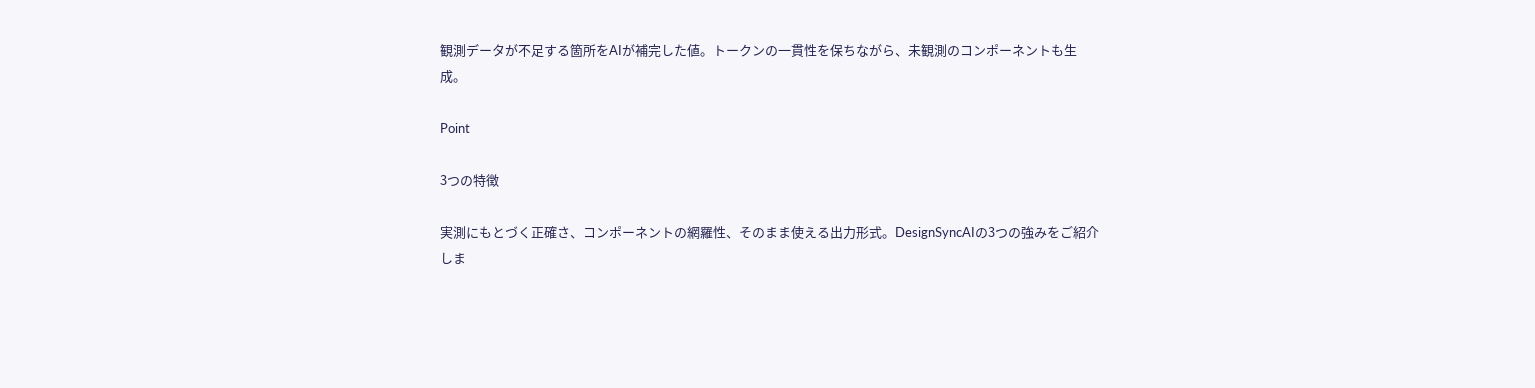観測データが不足する箇所をAIが補完した値。トークンの一貫性を保ちながら、未観測のコンポーネントも生成。

Point

3つの特徴

実測にもとづく正確さ、コンポーネントの網羅性、そのまま使える出力形式。DesignSyncAIの3つの強みをご紹介しま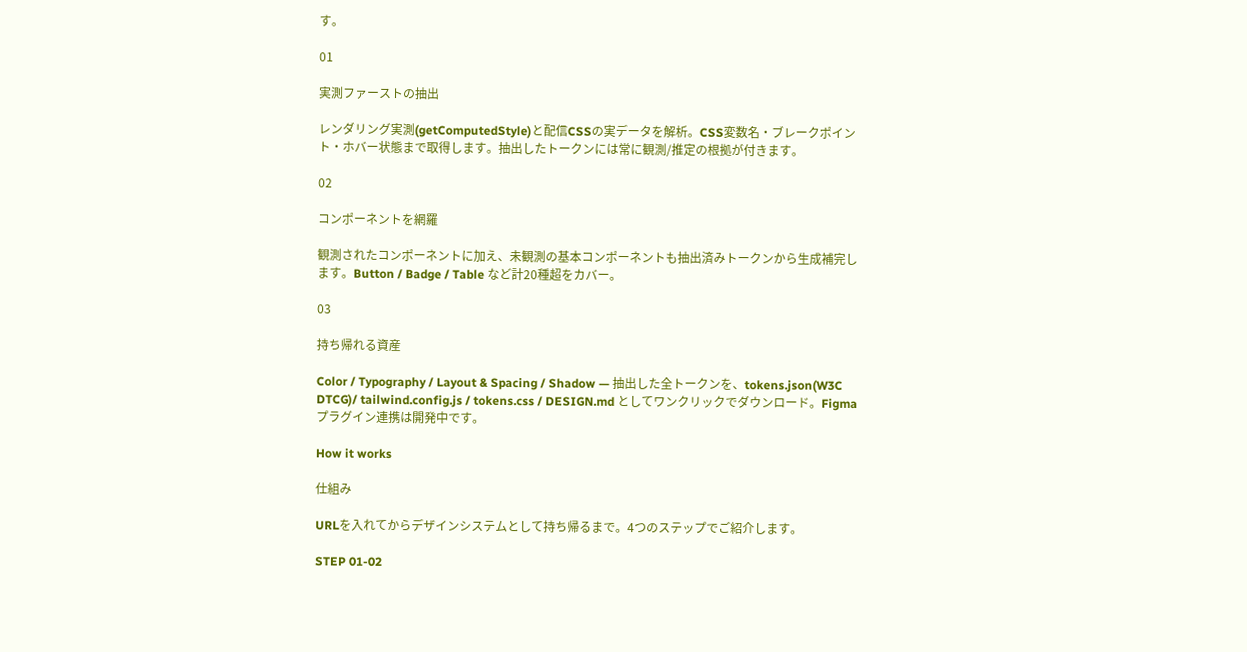す。

01

実測ファーストの抽出

レンダリング実測(getComputedStyle)と配信CSSの実データを解析。CSS変数名・ブレークポイント・ホバー状態まで取得します。抽出したトークンには常に観測/推定の根拠が付きます。

02

コンポーネントを網羅

観測されたコンポーネントに加え、未観測の基本コンポーネントも抽出済みトークンから生成補完します。Button / Badge / Table など計20種超をカバー。

03

持ち帰れる資産

Color / Typography / Layout & Spacing / Shadow — 抽出した全トークンを、tokens.json(W3C DTCG)/ tailwind.config.js / tokens.css / DESIGN.md としてワンクリックでダウンロード。Figmaプラグイン連携は開発中です。

How it works

仕組み

URLを入れてからデザインシステムとして持ち帰るまで。4つのステップでご紹介します。

STEP 01-02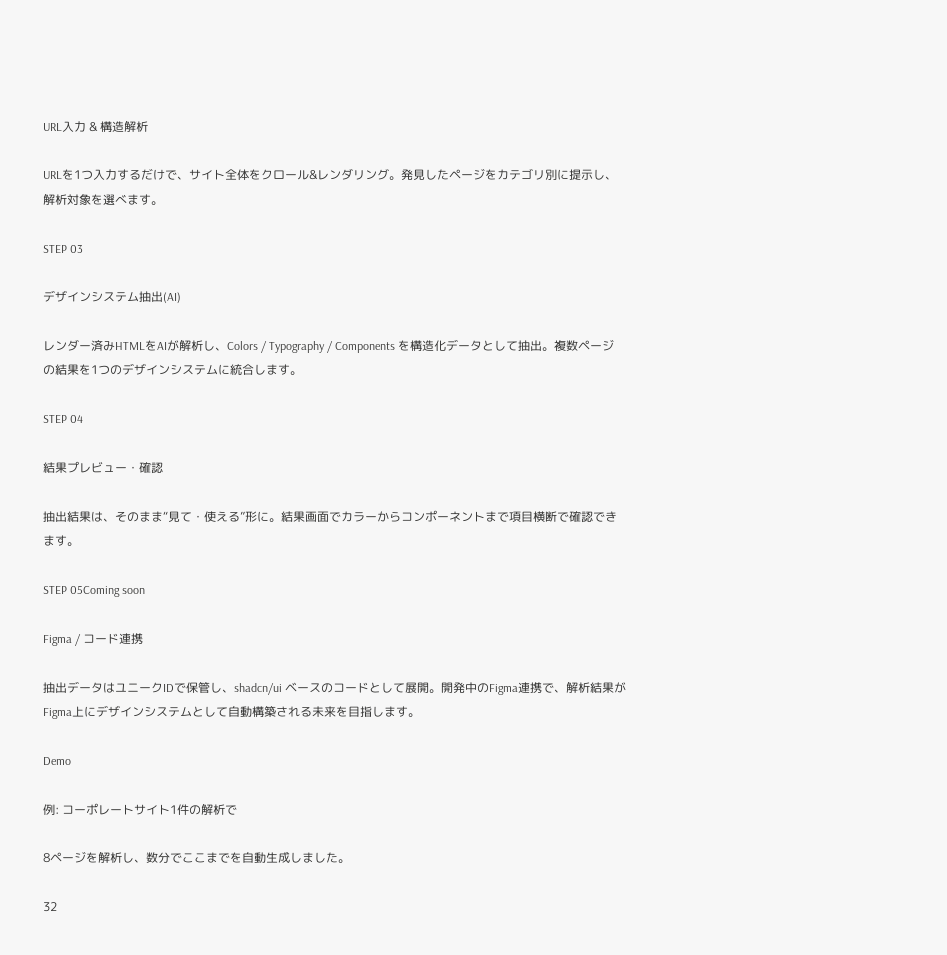URL入力 & 構造解析

URLを1つ入力するだけで、サイト全体をクロール&レンダリング。発見したページをカテゴリ別に提示し、解析対象を選べます。

STEP 03

デザインシステム抽出(AI)

レンダー済みHTMLをAIが解析し、Colors / Typography / Components を構造化データとして抽出。複数ページの結果を1つのデザインシステムに統合します。

STEP 04

結果プレビュー・確認

抽出結果は、そのまま“見て・使える”形に。結果画面でカラーからコンポーネントまで項目横断で確認できます。

STEP 05Coming soon

Figma / コード連携

抽出データはユニークIDで保管し、shadcn/ui ベースのコードとして展開。開発中のFigma連携で、解析結果がFigma上にデザインシステムとして自動構築される未来を目指します。

Demo

例: コーポレートサイト1件の解析で

8ページを解析し、数分でここまでを自動生成しました。

32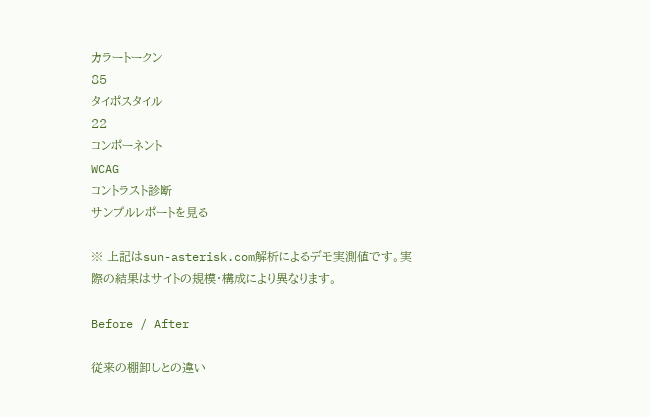カラートークン
85
タイポスタイル
22
コンポーネント
WCAG
コントラスト診断
サンプルレポートを見る

※ 上記はsun-asterisk.com解析によるデモ実測値です。実際の結果はサイトの規模・構成により異なります。

Before / After

従来の棚卸しとの違い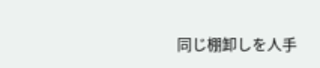同じ棚卸しを人手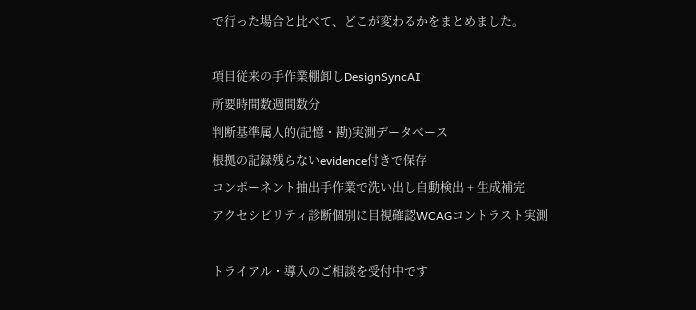で行った場合と比べて、どこが変わるかをまとめました。

項目従来の手作業棚卸しDesignSyncAI
所要時間数週間数分
判断基準属人的(記憶・勘)実測データベース
根拠の記録残らないevidence付きで保存
コンポーネント抽出手作業で洗い出し自動検出 + 生成補完
アクセシビリティ診断個別に目視確認WCAGコントラスト実測

トライアル・導入のご相談を受付中です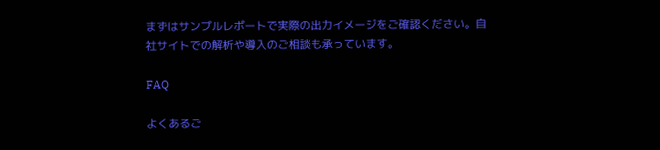まずはサンプルレポートで実際の出力イメージをご確認ください。自社サイトでの解析や導入のご相談も承っています。

FAQ

よくあるご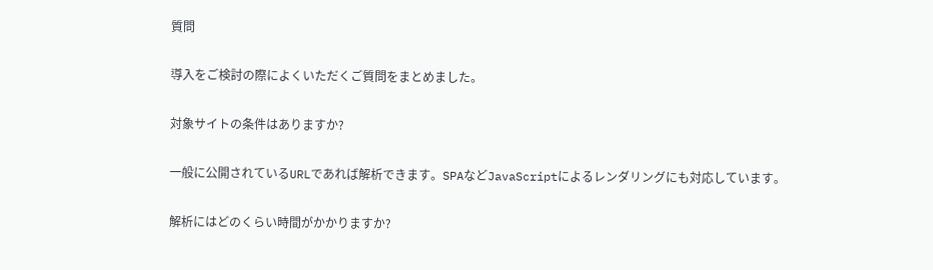質問

導入をご検討の際によくいただくご質問をまとめました。

対象サイトの条件はありますか?

一般に公開されているURLであれば解析できます。SPAなどJavaScriptによるレンダリングにも対応しています。

解析にはどのくらい時間がかかりますか?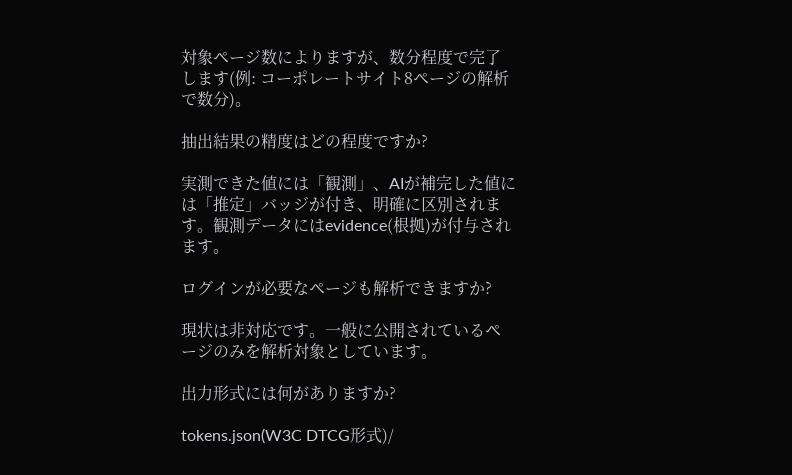対象ページ数によりますが、数分程度で完了します(例: コーポレートサイト8ページの解析で数分)。

抽出結果の精度はどの程度ですか?

実測できた値には「観測」、AIが補完した値には「推定」バッジが付き、明確に区別されます。観測データにはevidence(根拠)が付与されます。

ログインが必要なページも解析できますか?

現状は非対応です。一般に公開されているページのみを解析対象としています。

出力形式には何がありますか?

tokens.json(W3C DTCG形式)/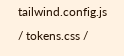tailwind.config.js / tokens.css /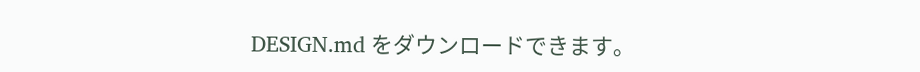DESIGN.md をダウンロードできます。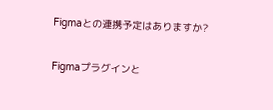Figmaとの連携予定はありますか?

Figmaプラグインと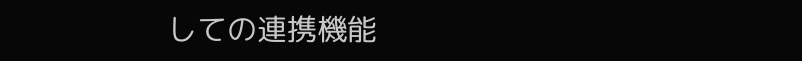しての連携機能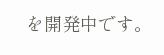を開発中です。